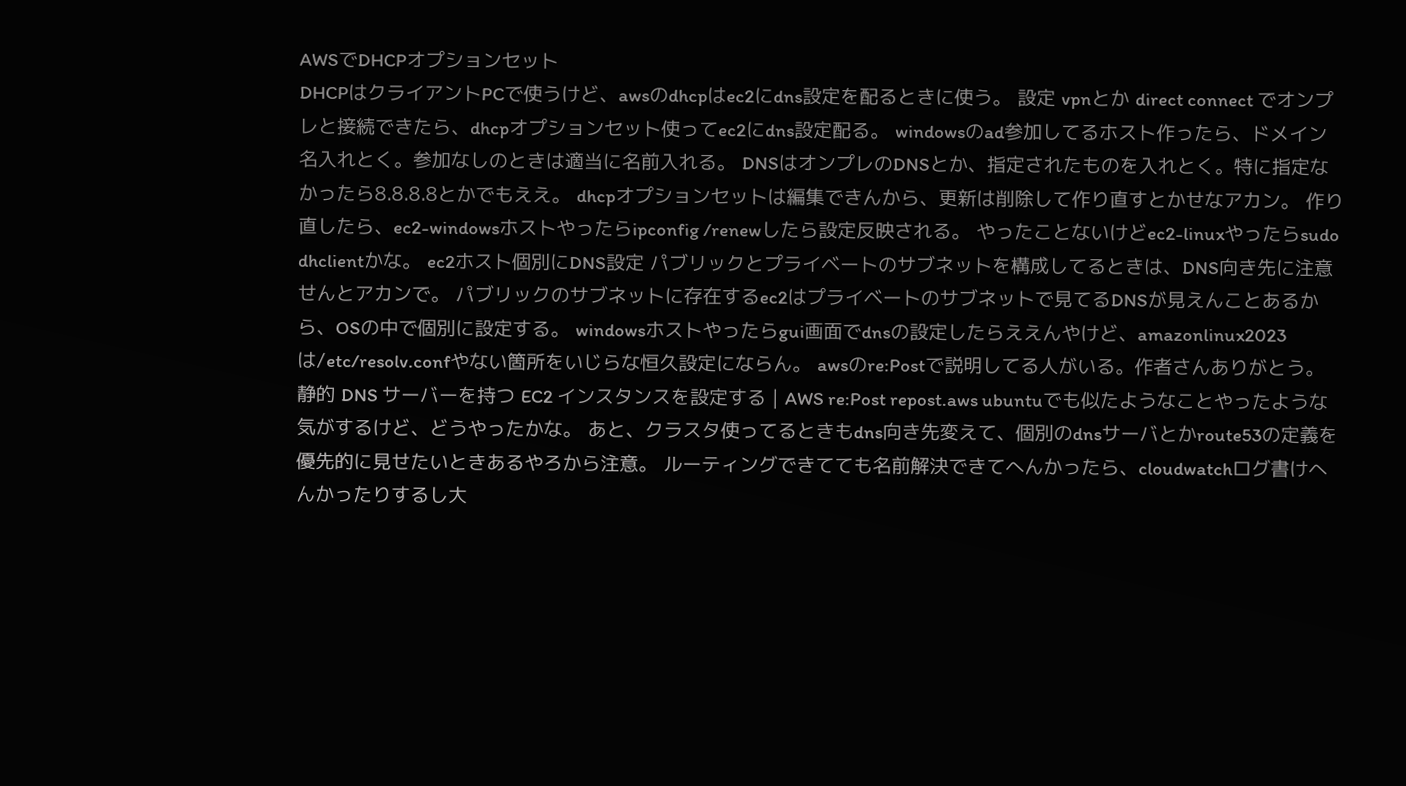AWSでDHCPオプションセット
DHCPはクライアントPCで使うけど、awsのdhcpはec2にdns設定を配るときに使う。 設定 vpnとか direct connect でオンプレと接続できたら、dhcpオプションセット使ってec2にdns設定配る。 windowsのad参加してるホスト作ったら、ドメイン名入れとく。参加なしのときは適当に名前入れる。 DNSはオンプレのDNSとか、指定されたものを入れとく。特に指定なかったら8.8.8.8とかでもええ。 dhcpオプションセットは編集できんから、更新は削除して作り直すとかせなアカン。 作り直したら、ec2-windowsホストやったらipconfig /renewしたら設定反映される。 やったことないけどec2-linuxやったらsudo dhclientかな。 ec2ホスト個別にDNS設定 パブリックとプライベートのサブネットを構成してるときは、DNS向き先に注意せんとアカンで。 パブリックのサブネットに存在するec2はプライベートのサブネットで見てるDNSが見えんことあるから、OSの中で個別に設定する。 windowsホストやったらgui画面でdnsの設定したらええんやけど、amazonlinux2023は/etc/resolv.confやない箇所をいじらな恒久設定にならん。 awsのre:Postで説明してる人がいる。作者さんありがとう。 静的 DNS サーバーを持つ EC2 インスタンスを設定する | AWS re:Post repost.aws ubuntuでも似たようなことやったような気がするけど、どうやったかな。 あと、クラスタ使ってるときもdns向き先変えて、個別のdnsサーバとかroute53の定義を優先的に見せたいときあるやろから注意。 ルーティングできてても名前解決できてへんかったら、cloudwatchログ書けへんかったりするし大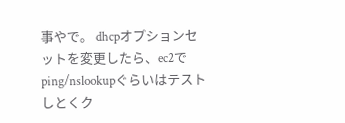事やで。 dhcpオプションセットを変更したら、ec2でping/nslookupぐらいはテストしとくク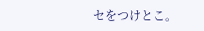セをつけとこ。